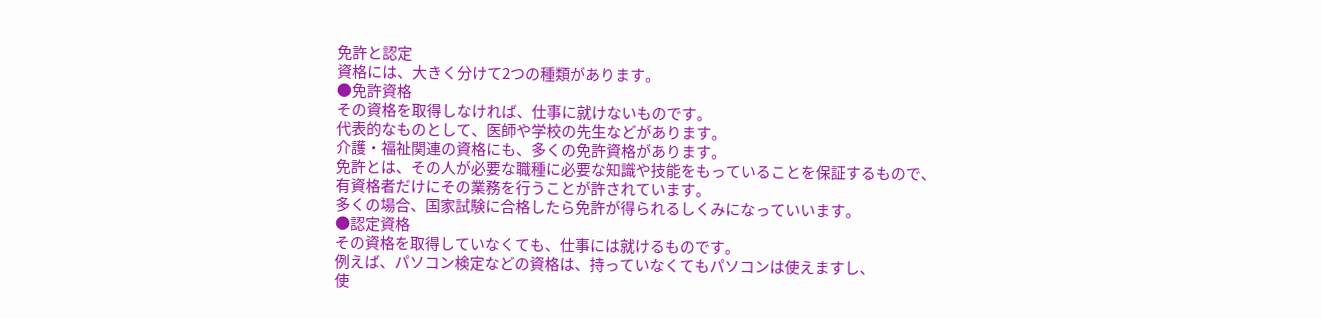免許と認定
資格には、大きく分けて2つの種類があります。
●免許資格
その資格を取得しなければ、仕事に就けないものです。
代表的なものとして、医師や学校の先生などがあります。
介護・福祉関連の資格にも、多くの免許資格があります。
免許とは、その人が必要な職種に必要な知識や技能をもっていることを保証するもので、
有資格者だけにその業務を行うことが許されています。
多くの場合、国家試験に合格したら免許が得られるしくみになっていいます。
●認定資格
その資格を取得していなくても、仕事には就けるものです。
例えば、パソコン検定などの資格は、持っていなくてもパソコンは使えますし、
使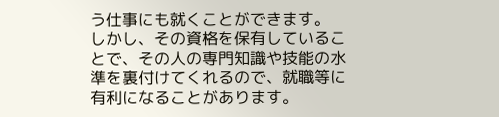う仕事にも就くことができます。
しかし、その資格を保有していることで、その人の専門知識や技能の水準を裏付けてくれるので、就職等に有利になることがあります。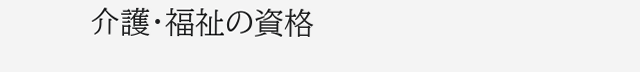介護・福祉の資格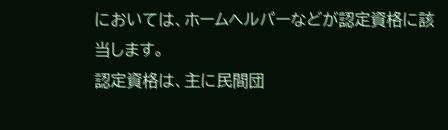においては、ホームヘルパーなどが認定資格に該当します。
認定資格は、主に民間団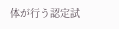体が行う認定試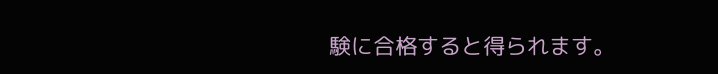験に合格すると得られます。